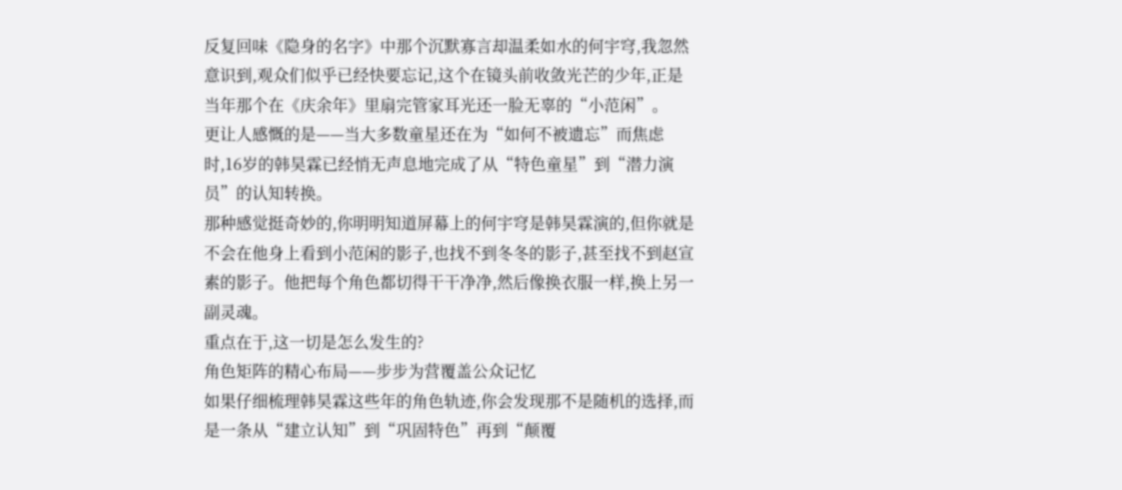反复回味《隐身的名字》中那个沉默寡言却温柔如水的何宇穹,我忽然意识到,观众们似乎已经快要忘记,这个在镜头前收敛光芒的少年,正是当年那个在《庆余年》里扇完管家耳光还一脸无辜的“小范闲”。
更让人感慨的是——当大多数童星还在为“如何不被遗忘”而焦虑时,16岁的韩昊霖已经悄无声息地完成了从“特色童星”到“潜力演员”的认知转换。
那种感觉挺奇妙的,你明明知道屏幕上的何宇穹是韩昊霖演的,但你就是不会在他身上看到小范闲的影子,也找不到冬冬的影子,甚至找不到赵宣素的影子。他把每个角色都切得干干净净,然后像换衣服一样,换上另一副灵魂。
重点在于,这一切是怎么发生的?
角色矩阵的精心布局——步步为营覆盖公众记忆
如果仔细梳理韩昊霖这些年的角色轨迹,你会发现那不是随机的选择,而是一条从“建立认知”到“巩固特色”再到“颠覆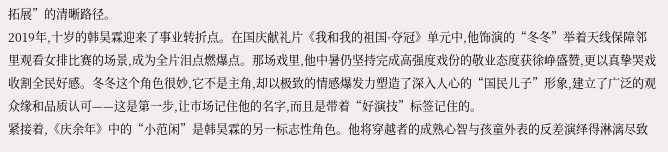拓展”的清晰路径。
2019年,十岁的韩昊霖迎来了事业转折点。在国庆献礼片《我和我的祖国·夺冠》单元中,他饰演的“冬冬”举着天线保障邻里观看女排比赛的场景,成为全片泪点燃爆点。那场戏里,他中暑仍坚持完成高强度戏份的敬业态度获徐峥盛赞,更以真挚哭戏收割全民好感。冬冬这个角色很妙,它不是主角,却以极致的情感爆发力塑造了深入人心的“国民儿子”形象,建立了广泛的观众缘和品质认可——这是第一步,让市场记住他的名字,而且是带着“好演技”标签记住的。
紧接着,《庆余年》中的“小范闲”是韩昊霖的另一标志性角色。他将穿越者的成熟心智与孩童外表的反差演绎得淋漓尽致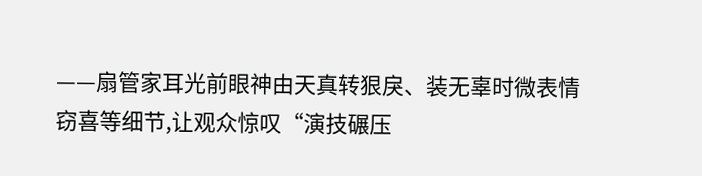——扇管家耳光前眼神由天真转狠戾、装无辜时微表情窃喜等细节,让观众惊叹“演技碾压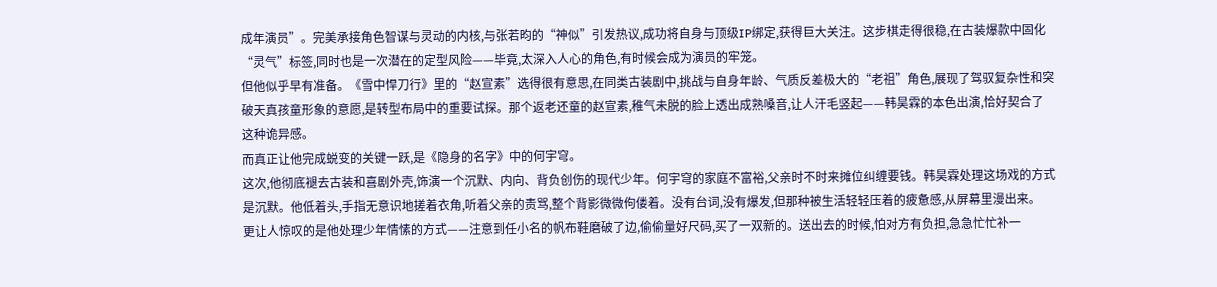成年演员”。完美承接角色智谋与灵动的内核,与张若昀的“神似”引发热议,成功将自身与顶级IP绑定,获得巨大关注。这步棋走得很稳,在古装爆款中固化“灵气”标签,同时也是一次潜在的定型风险——毕竟,太深入人心的角色,有时候会成为演员的牢笼。
但他似乎早有准备。《雪中悍刀行》里的“赵宣素”选得很有意思,在同类古装剧中,挑战与自身年龄、气质反差极大的“老祖”角色,展现了驾驭复杂性和突破天真孩童形象的意愿,是转型布局中的重要试探。那个返老还童的赵宣素,稚气未脱的脸上透出成熟嗓音,让人汗毛竖起——韩昊霖的本色出演,恰好契合了这种诡异感。
而真正让他完成蜕变的关键一跃,是《隐身的名字》中的何宇穹。
这次,他彻底褪去古装和喜剧外壳,饰演一个沉默、内向、背负创伤的现代少年。何宇穹的家庭不富裕,父亲时不时来摊位纠缠要钱。韩昊霖处理这场戏的方式是沉默。他低着头,手指无意识地搓着衣角,听着父亲的责骂,整个背影微微佝偻着。没有台词,没有爆发,但那种被生活轻轻压着的疲惫感,从屏幕里漫出来。
更让人惊叹的是他处理少年情愫的方式——注意到任小名的帆布鞋磨破了边,偷偷量好尺码,买了一双新的。送出去的时候,怕对方有负担,急急忙忙补一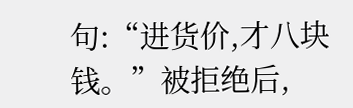句:“进货价,才八块钱。”被拒绝后,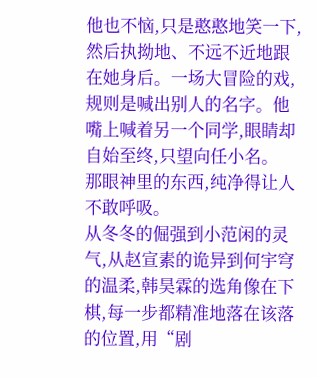他也不恼,只是憨憨地笑一下,然后执拗地、不远不近地跟在她身后。一场大冒险的戏,规则是喊出别人的名字。他嘴上喊着另一个同学,眼睛却自始至终,只望向任小名。
那眼神里的东西,纯净得让人不敢呼吸。
从冬冬的倔强到小范闲的灵气,从赵宣素的诡异到何宇穹的温柔,韩昊霖的选角像在下棋,每一步都精准地落在该落的位置,用“剧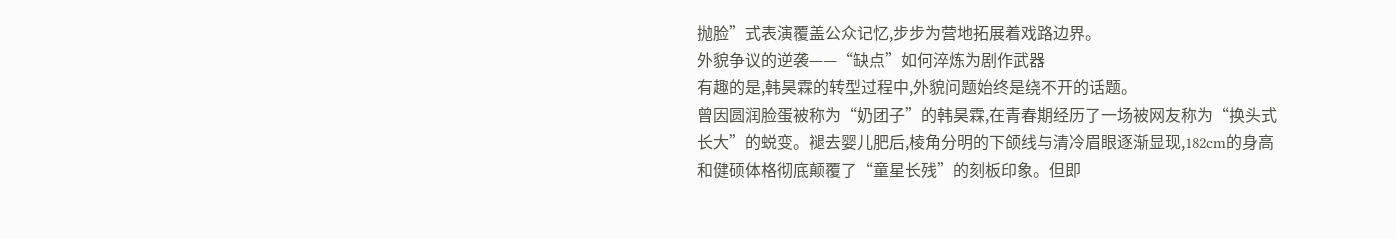抛脸”式表演覆盖公众记忆,步步为营地拓展着戏路边界。
外貌争议的逆袭——“缺点”如何淬炼为剧作武器
有趣的是,韩昊霖的转型过程中,外貌问题始终是绕不开的话题。
曾因圆润脸蛋被称为“奶团子”的韩昊霖,在青春期经历了一场被网友称为“换头式长大”的蜕变。褪去婴儿肥后,棱角分明的下颌线与清冷眉眼逐渐显现,182cm的身高和健硕体格彻底颠覆了“童星长残”的刻板印象。但即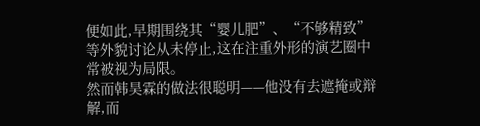便如此,早期围绕其“婴儿肥”、“不够精致”等外貌讨论从未停止,这在注重外形的演艺圈中常被视为局限。
然而韩昊霖的做法很聪明——他没有去遮掩或辩解,而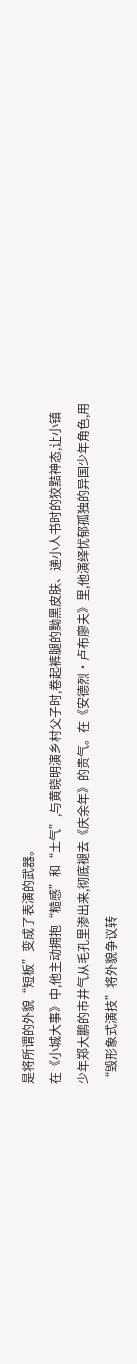是将所谓的外貌“短板”变成了表演的武器。
在《小城大事》中,他主动拥抱“糙感”和“土气”,与黄晓明演乡村父子时,卷起裤腿的黝黑皮肤、递小人书时的狡黠神态,让小镇少年郑大鹏的市井气从毛孔里渗出来,彻底褪去《庆余年》的贵气。在《安德烈·卢布廖夫》里,他演绎忧郁孤独的异国少年角色,用“毁形象式演技”将外貌争议转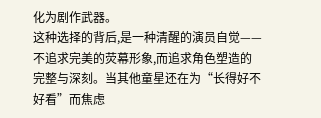化为剧作武器。
这种选择的背后,是一种清醒的演员自觉——不追求完美的荧幕形象,而追求角色塑造的完整与深刻。当其他童星还在为“长得好不好看”而焦虑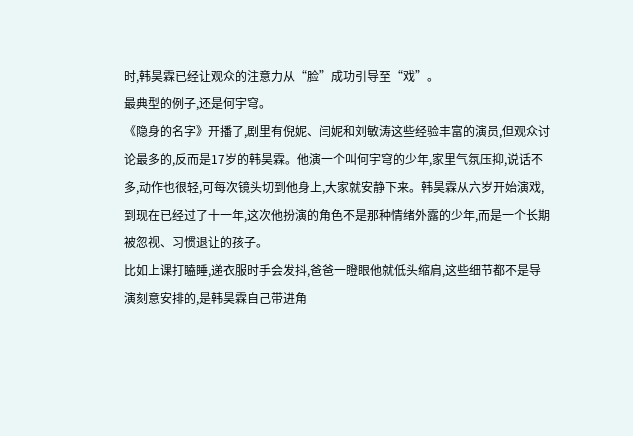时,韩昊霖已经让观众的注意力从“脸”成功引导至“戏”。
最典型的例子,还是何宇穹。
《隐身的名字》开播了,剧里有倪妮、闫妮和刘敏涛这些经验丰富的演员,但观众讨论最多的,反而是17岁的韩昊霖。他演一个叫何宇穹的少年,家里气氛压抑,说话不多,动作也很轻,可每次镜头切到他身上,大家就安静下来。韩昊霖从六岁开始演戏,到现在已经过了十一年,这次他扮演的角色不是那种情绪外露的少年,而是一个长期被忽视、习惯退让的孩子。
比如上课打瞌睡,递衣服时手会发抖,爸爸一瞪眼他就低头缩肩,这些细节都不是导演刻意安排的,是韩昊霖自己带进角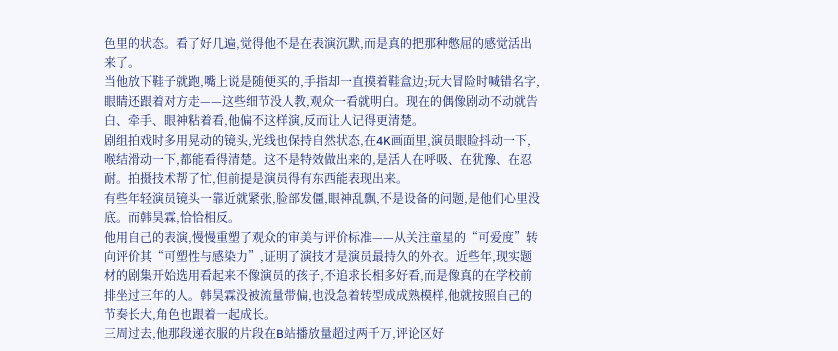色里的状态。看了好几遍,觉得他不是在表演沉默,而是真的把那种憋屈的感觉活出来了。
当他放下鞋子就跑,嘴上说是随便买的,手指却一直摸着鞋盒边;玩大冒险时喊错名字,眼睛还跟着对方走——这些细节没人教,观众一看就明白。现在的偶像剧动不动就告白、牵手、眼神粘着看,他偏不这样演,反而让人记得更清楚。
剧组拍戏时多用晃动的镜头,光线也保持自然状态,在4K画面里,演员眼睑抖动一下,喉结滑动一下,都能看得清楚。这不是特效做出来的,是活人在呼吸、在犹豫、在忍耐。拍摄技术帮了忙,但前提是演员得有东西能表现出来。
有些年轻演员镜头一靠近就紧张,脸部发僵,眼神乱飘,不是设备的问题,是他们心里没底。而韩昊霖,恰恰相反。
他用自己的表演,慢慢重塑了观众的审美与评价标准——从关注童星的“可爱度”转向评价其“可塑性与感染力”,证明了演技才是演员最持久的外衣。近些年,现实题材的剧集开始选用看起来不像演员的孩子,不追求长相多好看,而是像真的在学校前排坐过三年的人。韩昊霖没被流量带偏,也没急着转型成成熟模样,他就按照自己的节奏长大,角色也跟着一起成长。
三周过去,他那段递衣服的片段在B站播放量超过两千万,评论区好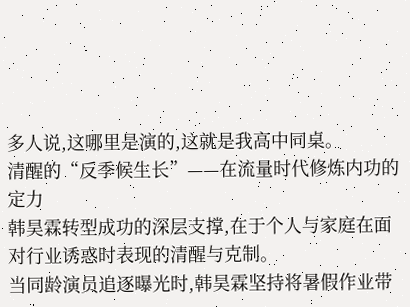多人说,这哪里是演的,这就是我高中同桌。
清醒的“反季候生长”——在流量时代修炼内功的定力
韩昊霖转型成功的深层支撑,在于个人与家庭在面对行业诱惑时表现的清醒与克制。
当同龄演员追逐曝光时,韩昊霖坚持将暑假作业带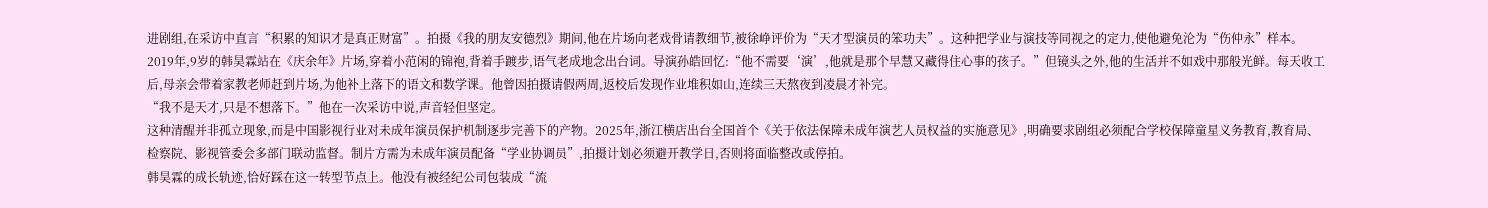进剧组,在采访中直言“积累的知识才是真正财富”。拍摄《我的朋友安德烈》期间,他在片场向老戏骨请教细节,被徐峥评价为“天才型演员的笨功夫”。这种把学业与演技等同视之的定力,使他避免沦为“伤仲永”样本。
2019年,9岁的韩昊霖站在《庆余年》片场,穿着小范闲的锦袍,背着手踱步,语气老成地念出台词。导演孙皓回忆:“他不需要‘演’,他就是那个早慧又藏得住心事的孩子。”但镜头之外,他的生活并不如戏中那般光鲜。每天收工后,母亲会带着家教老师赶到片场,为他补上落下的语文和数学课。他曾因拍摄请假两周,返校后发现作业堆积如山,连续三天熬夜到凌晨才补完。
“我不是天才,只是不想落下。”他在一次采访中说,声音轻但坚定。
这种清醒并非孤立现象,而是中国影视行业对未成年演员保护机制逐步完善下的产物。2025年,浙江横店出台全国首个《关于依法保障未成年演艺人员权益的实施意见》,明确要求剧组必须配合学校保障童星义务教育,教育局、检察院、影视管委会多部门联动监督。制片方需为未成年演员配备“学业协调员”,拍摄计划必须避开教学日,否则将面临整改或停拍。
韩昊霖的成长轨迹,恰好踩在这一转型节点上。他没有被经纪公司包装成“流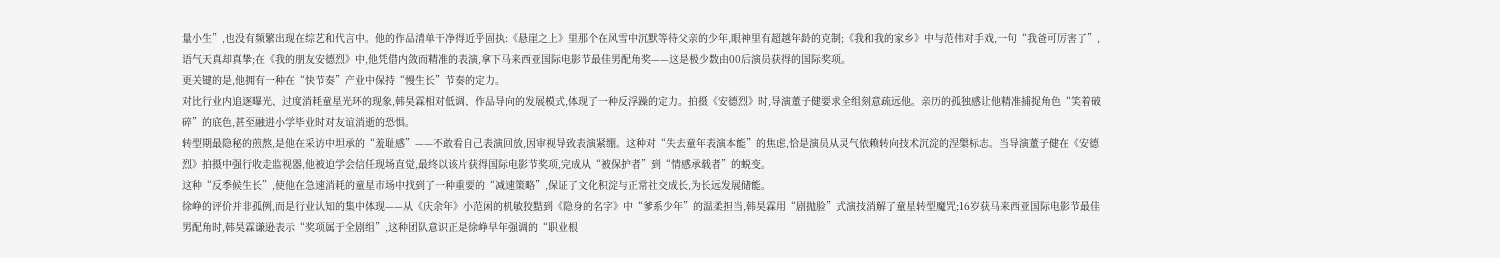量小生”,也没有频繁出现在综艺和代言中。他的作品清单干净得近乎固执:《悬崖之上》里那个在风雪中沉默等待父亲的少年,眼神里有超越年龄的克制;《我和我的家乡》中与范伟对手戏,一句“我爸可厉害了”,语气天真却真挚;在《我的朋友安德烈》中,他凭借内敛而精准的表演,拿下马来西亚国际电影节最佳男配角奖——这是极少数由00后演员获得的国际奖项。
更关键的是,他拥有一种在“快节奏”产业中保持“慢生长”节奏的定力。
对比行业内追逐曝光、过度消耗童星光环的现象,韩昊霖相对低调、作品导向的发展模式,体现了一种反浮躁的定力。拍摄《安德烈》时,导演董子健要求全组刻意疏远他。亲历的孤独感让他精准捕捉角色“笑着破碎”的底色,甚至融进小学毕业时对友谊消逝的恐惧。
转型期最隐秘的煎熬,是他在采访中坦承的“羞耻感”——不敢看自己表演回放,因审视导致表演紧绷。这种对“失去童年表演本能”的焦虑,恰是演员从灵气依赖转向技术沉淀的涅槃标志。当导演董子健在《安德烈》拍摄中强行收走监视器,他被迫学会信任现场直觉,最终以该片获得国际电影节奖项,完成从“被保护者”到“情感承载者”的蜕变。
这种“反季候生长”,使他在急速消耗的童星市场中找到了一种重要的“减速策略”,保证了文化积淀与正常社交成长,为长远发展储能。
徐峥的评价并非孤例,而是行业认知的集中体现——从《庆余年》小范闲的机敏狡黠到《隐身的名字》中“爹系少年”的温柔担当,韩昊霖用“剧抛脸”式演技消解了童星转型魔咒;16岁获马来西亚国际电影节最佳男配角时,韩昊霖谦逊表示“奖项属于全剧组”,这种团队意识正是徐峥早年强调的“职业根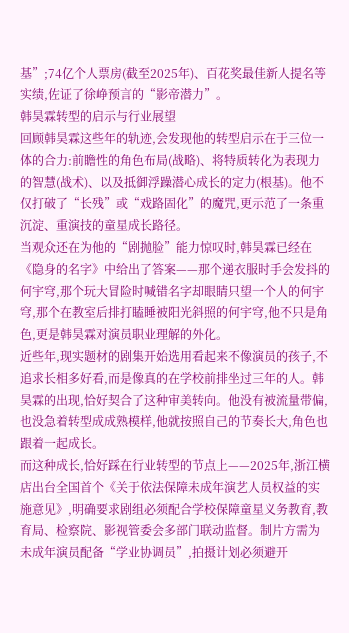基”;74亿个人票房(截至2025年)、百花奖最佳新人提名等实绩,佐证了徐峥预言的“影帝潜力”。
韩昊霖转型的启示与行业展望
回顾韩昊霖这些年的轨迹,会发现他的转型启示在于三位一体的合力:前瞻性的角色布局(战略)、将特质转化为表现力的智慧(战术)、以及抵御浮躁潜心成长的定力(根基)。他不仅打破了“长残”或“戏路固化”的魔咒,更示范了一条重沉淀、重演技的童星成长路径。
当观众还在为他的“剧抛脸”能力惊叹时,韩昊霖已经在《隐身的名字》中给出了答案——那个递衣服时手会发抖的何宇穹,那个玩大冒险时喊错名字却眼睛只望一个人的何宇穹,那个在教室后排打瞌睡被阳光斜照的何宇穹,他不只是角色,更是韩昊霖对演员职业理解的外化。
近些年,现实题材的剧集开始选用看起来不像演员的孩子,不追求长相多好看,而是像真的在学校前排坐过三年的人。韩昊霖的出现,恰好契合了这种审美转向。他没有被流量带偏,也没急着转型成成熟模样,他就按照自己的节奏长大,角色也跟着一起成长。
而这种成长,恰好踩在行业转型的节点上——2025年,浙江横店出台全国首个《关于依法保障未成年演艺人员权益的实施意见》,明确要求剧组必须配合学校保障童星义务教育,教育局、检察院、影视管委会多部门联动监督。制片方需为未成年演员配备“学业协调员”,拍摄计划必须避开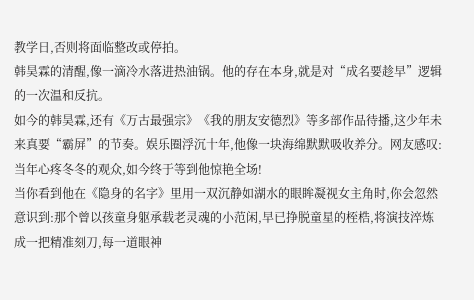教学日,否则将面临整改或停拍。
韩昊霖的清醒,像一滴冷水落进热油锅。他的存在本身,就是对“成名要趁早”逻辑的一次温和反抗。
如今的韩昊霖,还有《万古最强宗》《我的朋友安德烈》等多部作品待播,这少年未来真要“霸屏”的节奏。娱乐圈浮沉十年,他像一块海绵默默吸收养分。网友感叹:当年心疼冬冬的观众,如今终于等到他惊艳全场!
当你看到他在《隐身的名字》里用一双沉静如湖水的眼眸凝视女主角时,你会忽然意识到:那个曾以孩童身躯承载老灵魂的小范闲,早已挣脱童星的桎梏,将演技淬炼成一把精准刻刀,每一道眼神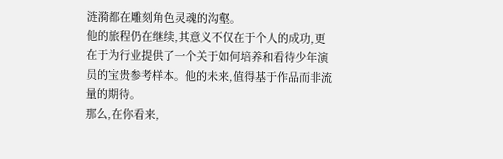涟漪都在雕刻角色灵魂的沟壑。
他的旅程仍在继续,其意义不仅在于个人的成功,更在于为行业提供了一个关于如何培养和看待少年演员的宝贵参考样本。他的未来,值得基于作品而非流量的期待。
那么,在你看来,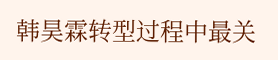韩昊霖转型过程中最关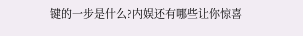键的一步是什么?内娱还有哪些让你惊喜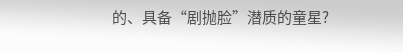的、具备“剧抛脸”潜质的童星?